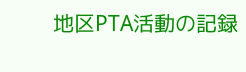地区PTA活動の記録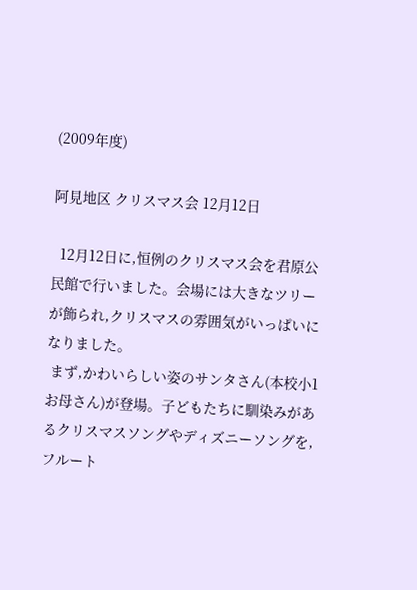(2009年度)

阿見地区 クリスマス会 12月12日

  12月12日に,恒例のクリスマス会を君原公民館で行いました。会場には大きなツリーが飾られ,クリスマスの雰囲気がいっぱいになりました。
 まず,かわいらしい姿のサンタさん(本校小1お母さん)が登場。子どもたちに馴染みがあるクリスマスソングやディズニーソングを,フルート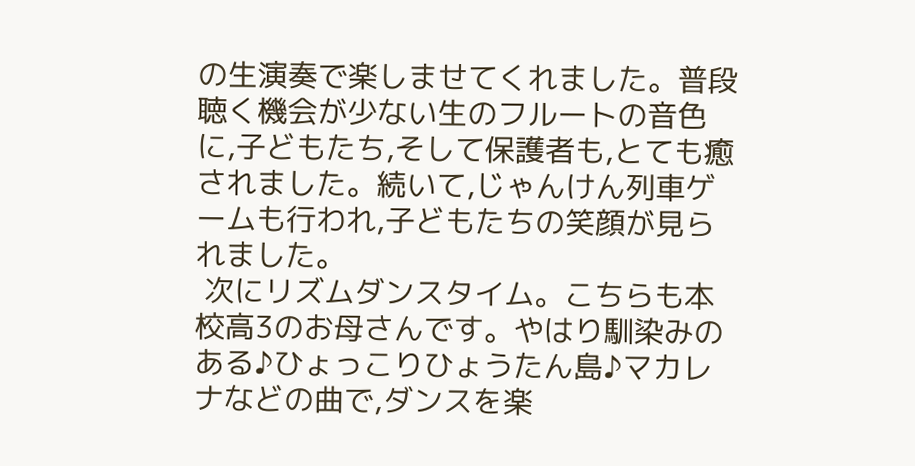の生演奏で楽しませてくれました。普段聴く機会が少ない生のフルートの音色に,子どもたち,そして保護者も,とても癒されました。続いて,じゃんけん列車ゲームも行われ,子どもたちの笑顔が見られました。
 次にリズムダンスタイム。こちらも本校高3のお母さんです。やはり馴染みのある♪ひょっこりひょうたん島♪マカレナなどの曲で,ダンスを楽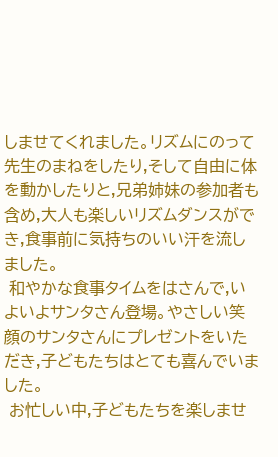しませてくれました。リズムにのって先生のまねをしたり,そして自由に体を動かしたりと,兄弟姉妹の参加者も含め,大人も楽しいリズムダンスができ,食事前に気持ちのいい汗を流しました。
 和やかな食事タイムをはさんで,いよいよサンタさん登場。やさしい笑顔のサンタさんにプレゼントをいただき,子どもたちはとても喜んでいました。
 お忙しい中,子どもたちを楽しませ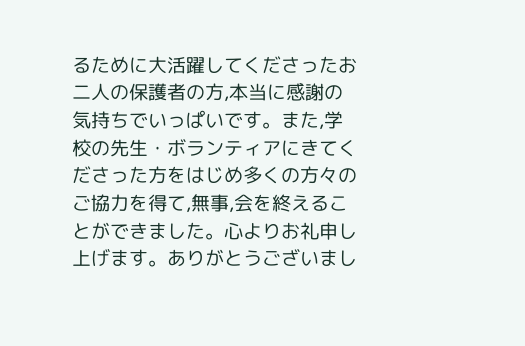るために大活躍してくださったお二人の保護者の方,本当に感謝の気持ちでいっぱいです。また,学校の先生・ボランティアにきてくださった方をはじめ多くの方々のご協力を得て,無事,会を終えることができました。心よりお礼申し上げます。ありがとうございまし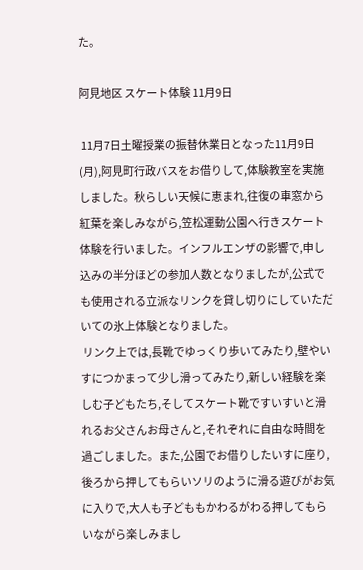た。

阿見地区 スケート体験 11月9日

 11月7日土曜授業の振替休業日となった11月9日(月),阿見町行政バスをお借りして,体験教室を実施しました。秋らしい天候に恵まれ,往復の車窓から紅葉を楽しみながら,笠松運動公園へ行きスケート体験を行いました。インフルエンザの影響で,申し込みの半分ほどの参加人数となりましたが,公式でも使用される立派なリンクを貸し切りにしていただいての氷上体験となりました。
 リンク上では,長靴でゆっくり歩いてみたり,壁やいすにつかまって少し滑ってみたり,新しい経験を楽しむ子どもたち,そしてスケート靴ですいすいと滑れるお父さんお母さんと,それぞれに自由な時間を過ごしました。また,公園でお借りしたいすに座り,後ろから押してもらいソリのように滑る遊びがお気に入りで,大人も子どももかわるがわる押してもらいながら楽しみまし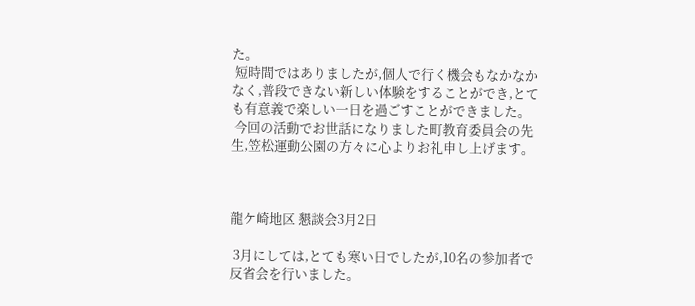た。
 短時間ではありましたが,個人で行く機会もなかなかなく,普段できない新しい体験をすることができ,とても有意義で楽しい一日を過ごすことができました。
 今回の活動でお世話になりました町教育委員会の先生,笠松運動公園の方々に心よりお礼申し上げます。



龍ケ崎地区 懇談会3月2日

 3月にしては,とても寒い日でしたが,10名の参加者で反省会を行いました。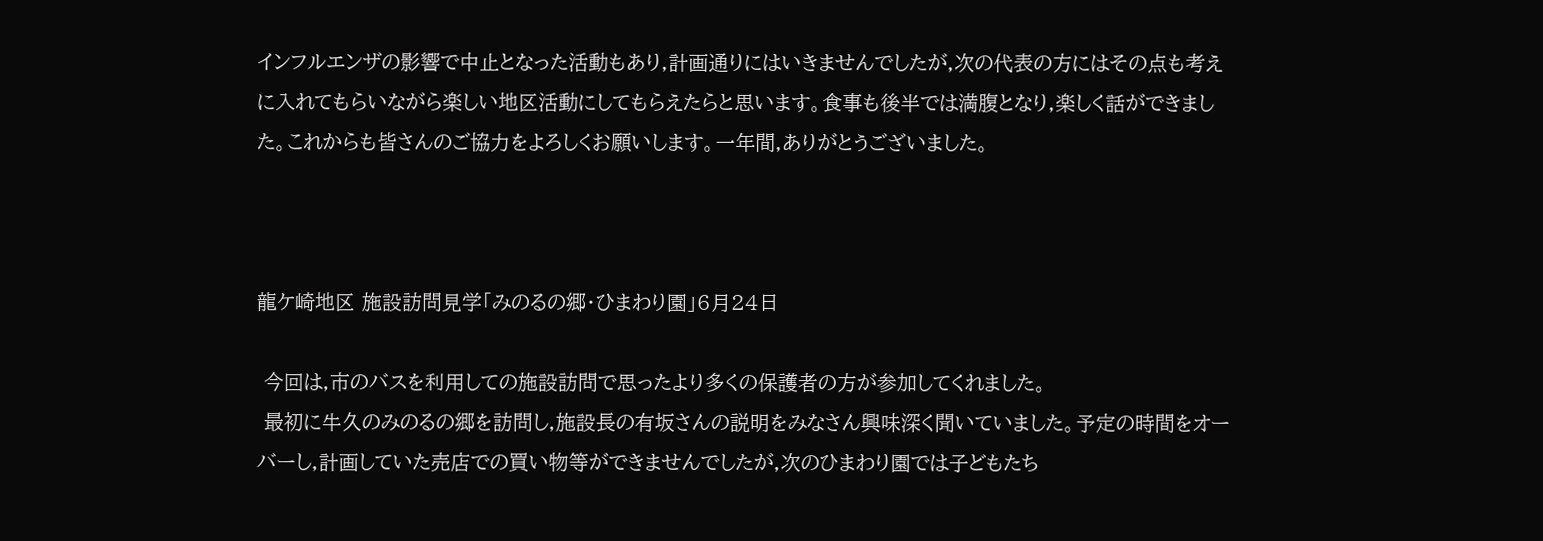インフルエンザの影響で中止となった活動もあり,計画通りにはいきませんでしたが,次の代表の方にはその点も考えに入れてもらいながら楽しい地区活動にしてもらえたらと思います。食事も後半では満腹となり,楽しく話ができました。これからも皆さんのご協力をよろしくお願いします。一年間,ありがとうございました。



龍ケ崎地区 施設訪問見学「みのるの郷・ひまわり園」6月24日

 今回は,市のバスを利用しての施設訪問で思ったより多くの保護者の方が参加してくれました。
 最初に牛久のみのるの郷を訪問し,施設長の有坂さんの説明をみなさん興味深く聞いていました。予定の時間をオーバーし,計画していた売店での買い物等ができませんでしたが,次のひまわり園では子どもたち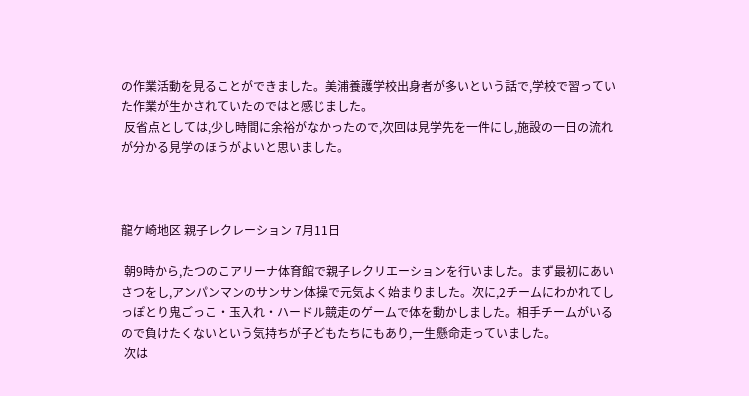の作業活動を見ることができました。美浦養護学校出身者が多いという話で,学校で習っていた作業が生かされていたのではと感じました。
 反省点としては,少し時間に余裕がなかったので,次回は見学先を一件にし,施設の一日の流れが分かる見学のほうがよいと思いました。



龍ケ崎地区 親子レクレーション 7月11日

 朝9時から,たつのこアリーナ体育館で親子レクリエーションを行いました。まず最初にあいさつをし,アンパンマンのサンサン体操で元気よく始まりました。次に,2チームにわかれてしっぽとり鬼ごっこ・玉入れ・ハードル競走のゲームで体を動かしました。相手チームがいるので負けたくないという気持ちが子どもたちにもあり,一生懸命走っていました。
 次は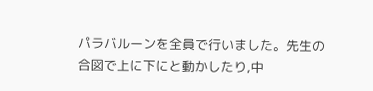パラバルーンを全員で行いました。先生の合図で上に下にと動かしたり,中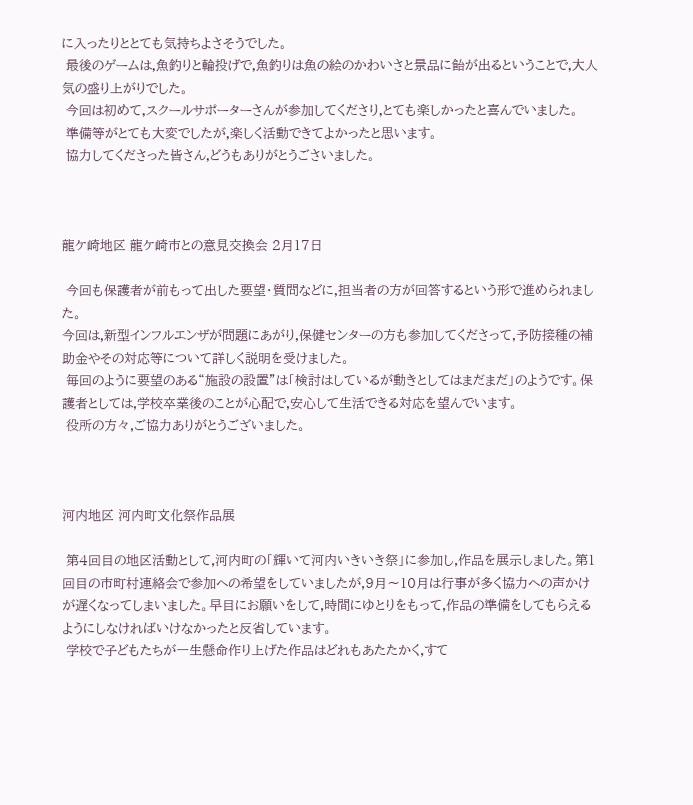に入ったりととても気持ちよさそうでした。
 最後のゲームは,魚釣りと輪投げで,魚釣りは魚の絵のかわいさと景品に飴が出るということで,大人気の盛り上がりでした。
 今回は初めて,スクールサポーターさんが参加してくださり,とても楽しかったと喜んでいました。
 準備等がとても大変でしたが,楽しく活動できてよかったと思います。
 協力してくださった皆さん,どうもありがとうごさいました。



龍ケ崎地区 龍ケ崎市との意見交換会 2月17日

 今回も保護者が前もって出した要望・質問などに,担当者の方が回答するという形で進められました。
今回は,新型インフルエンザが問題にあがり,保健センターの方も参加してくださって,予防接種の補助金やその対応等について詳しく説明を受けました。
 毎回のように要望のある“施設の設置”は「検討はしているが動きとしてはまだまだ」のようです。保護者としては,学校卒業後のことが心配で,安心して生活できる対応を望んでいます。
 役所の方々,ご協力ありがとうございました。



河内地区 河内町文化祭作品展

 第4回目の地区活動として,河内町の「輝いて河内いきいき祭」に参加し,作品を展示しました。第1回目の市町村連絡会で参加への希望をしていましたが,9月〜10月は行事が多く協力への声かけが遅くなってしまいました。早目にお願いをして,時間にゆとりをもって,作品の準備をしてもらえるようにしなければいけなかったと反省しています。
 学校で子どもたちが一生懸命作り上げた作品はどれもあたたかく,すて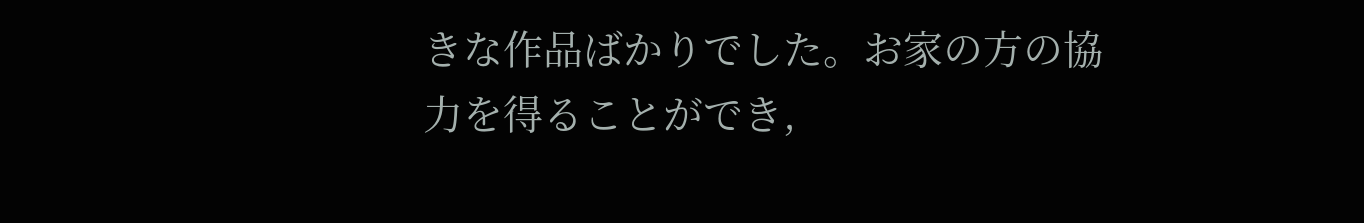きな作品ばかりでした。お家の方の協力を得ることができ,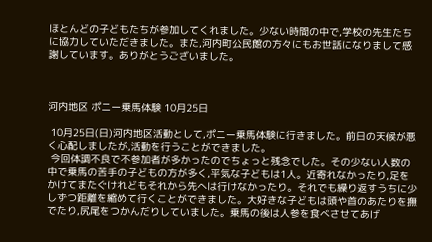ほとんどの子どもたちが参加してくれました。少ない時間の中で,学校の先生たちに協力していただきました。また,河内町公民館の方々にもお世話になりまして感謝しています。ありがとうございました。



河内地区 ポニー乗馬体験 10月25日

 10月25日(日)河内地区活動として,ポニー乗馬体験に行きました。前日の天候が悪く心配しましたが,活動を行うことができました。
 今回体調不良で不参加者が多かったのでちょっと残念でした。その少ない人数の中で乗馬の苦手の子どもの方が多く,平気な子どもは1人。近寄れなかったり,足をかけてまたぐけれどもそれから先へは行けなかったり。それでも繰り返すうちに少しずつ距離を縮めて行くことができました。大好きな子どもは頭や首のあたりを撫でたり,尻尾をつかんだりしていました。乗馬の後は人参を食べさせてあげ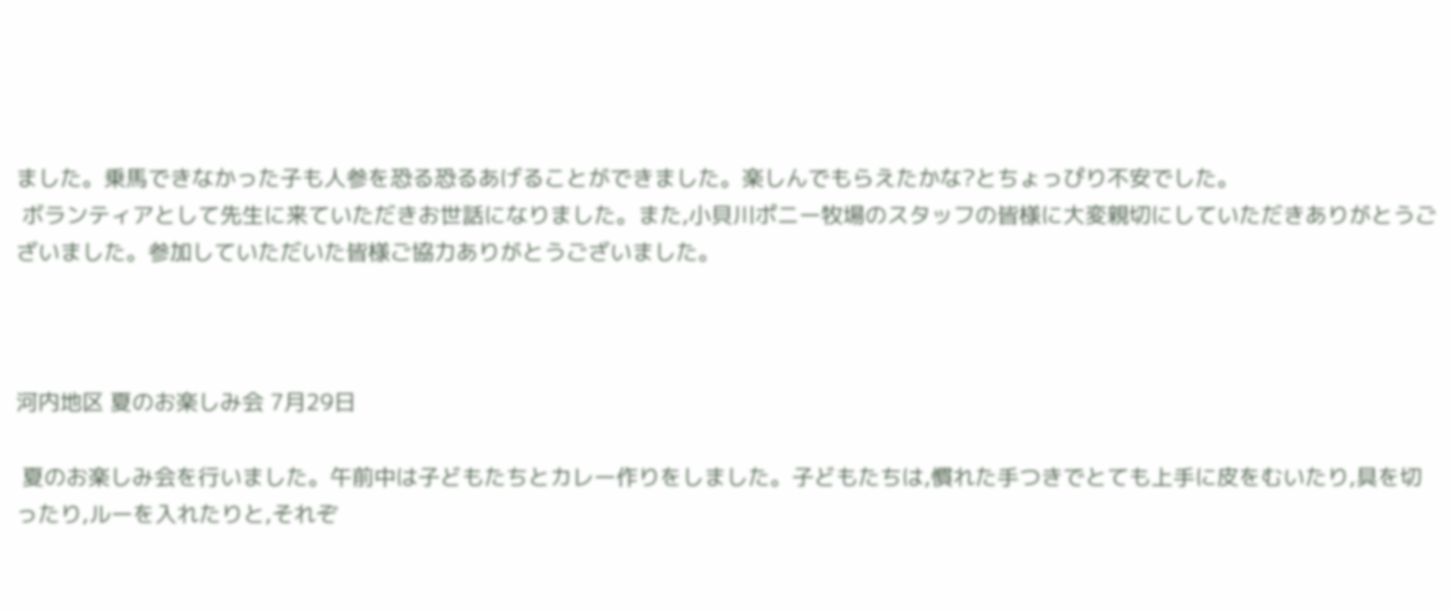ました。乗馬できなかった子も人参を恐る恐るあげることができました。楽しんでもらえたかな?とちょっぴり不安でした。
 ボランティアとして先生に来ていただきお世話になりました。また,小貝川ポニー牧場のスタッフの皆様に大変親切にしていただきありがとうございました。参加していただいた皆様ご協力ありがとうございました。



河内地区 夏のお楽しみ会 7月29日

 夏のお楽しみ会を行いました。午前中は子どもたちとカレー作りをしました。子どもたちは,慣れた手つきでとても上手に皮をむいたり,具を切ったり,ルーを入れたりと,それぞ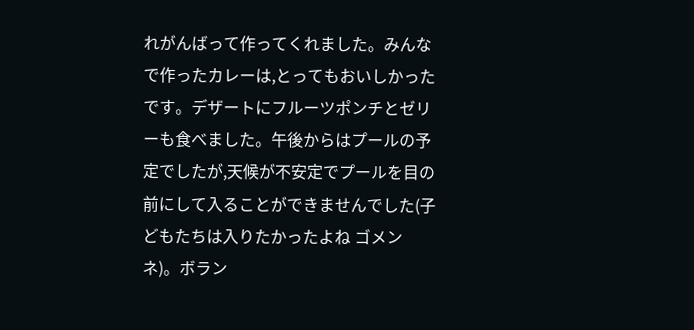れがんばって作ってくれました。みんなで作ったカレーは,とってもおいしかったです。デザートにフルーツポンチとゼリーも食べました。午後からはプールの予定でしたが,天候が不安定でプールを目の前にして入ることができませんでした(子どもたちは入りたかったよね ゴメンネ)。ボラン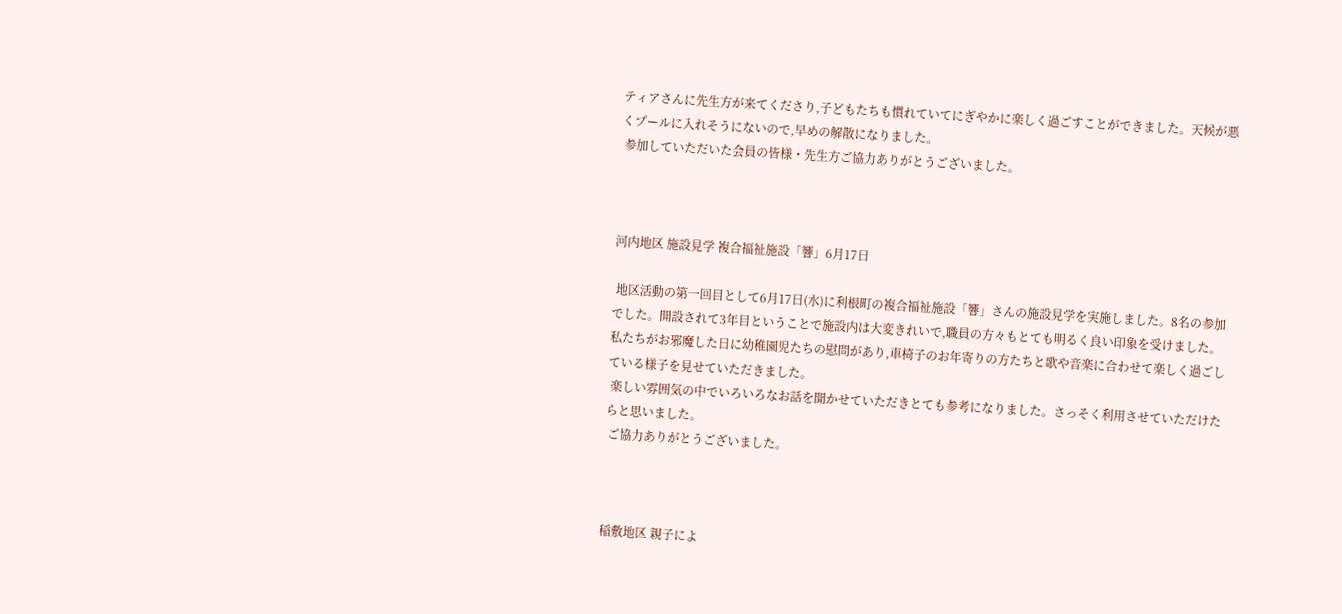ティアさんに先生方が来てくださり,子どもたちも慣れていてにぎやかに楽しく過ごすことができました。天候が悪くプールに入れそうにないので,早めの解散になりました。
 参加していただいた会員の皆様・先生方ご協力ありがとうございました。



河内地区 施設見学 複合福祉施設「響」6月17日

 地区活動の第一回目として6月17日(水)に利根町の複合福祉施設「響」さんの施設見学を実施しました。8名の参加でした。開設されて3年目ということで施設内は大変きれいで,職員の方々もとても明るく良い印象を受けました。私たちがお邪魔した日に幼稚園児たちの慰問があり,車椅子のお年寄りの方たちと歌や音楽に合わせて楽しく過ごしている様子を見せていただきました。
 楽しい雰囲気の中でいろいろなお話を聞かせていただきとても参考になりました。さっそく利用させていただけたらと思いました。
 ご協力ありがとうございました。



稲敷地区 親子によ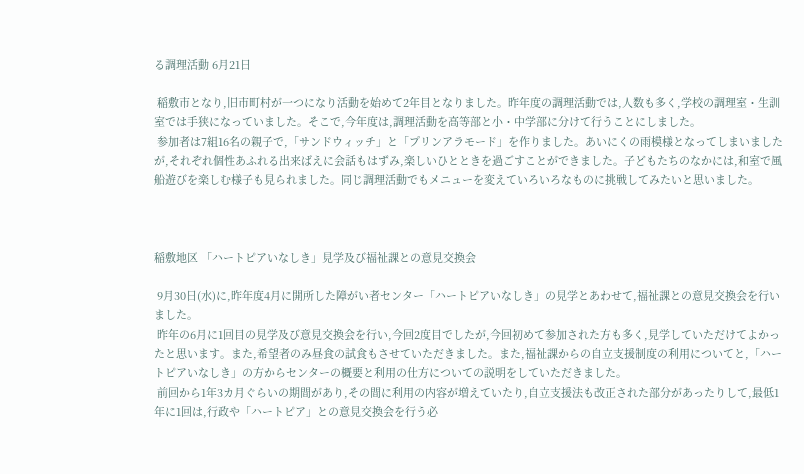る調理活動 6月21日

 稲敷市となり,旧市町村が一つになり活動を始めて2年目となりました。昨年度の調理活動では,人数も多く,学校の調理室・生訓室では手狭になっていました。そこで,今年度は,調理活動を高等部と小・中学部に分けて行うことにしました。
 参加者は7組16名の親子で,「サンドウィッチ」と「プリンアラモード」を作りました。あいにくの雨模様となってしまいましたが,それぞれ個性あふれる出来ばえに会話もはずみ,楽しいひとときを過ごすことができました。子どもたちのなかには,和室で風船遊びを楽しむ様子も見られました。同じ調理活動でもメニューを変えていろいろなものに挑戦してみたいと思いました。



稲敷地区 「ハートピアいなしき」見学及び福祉課との意見交換会

 9月30日(水)に,昨年度4月に開所した障がい者センター「ハートピアいなしき」の見学とあわせて,福祉課との意見交換会を行いました。
 昨年の6月に1回目の見学及び意見交換会を行い,今回2度目でしたが,今回初めて参加された方も多く,見学していただけてよかったと思います。また,希望者のみ昼食の試食もさせていただきました。また,福祉課からの自立支援制度の利用についてと,「ハートピアいなしき」の方からセンターの概要と利用の仕方についての説明をしていただきました。
 前回から1年3カ月ぐらいの期間があり,その間に利用の内容が増えていたり,自立支援法も改正された部分があったりして,最低1年に1回は,行政や「ハートピア」との意見交換会を行う必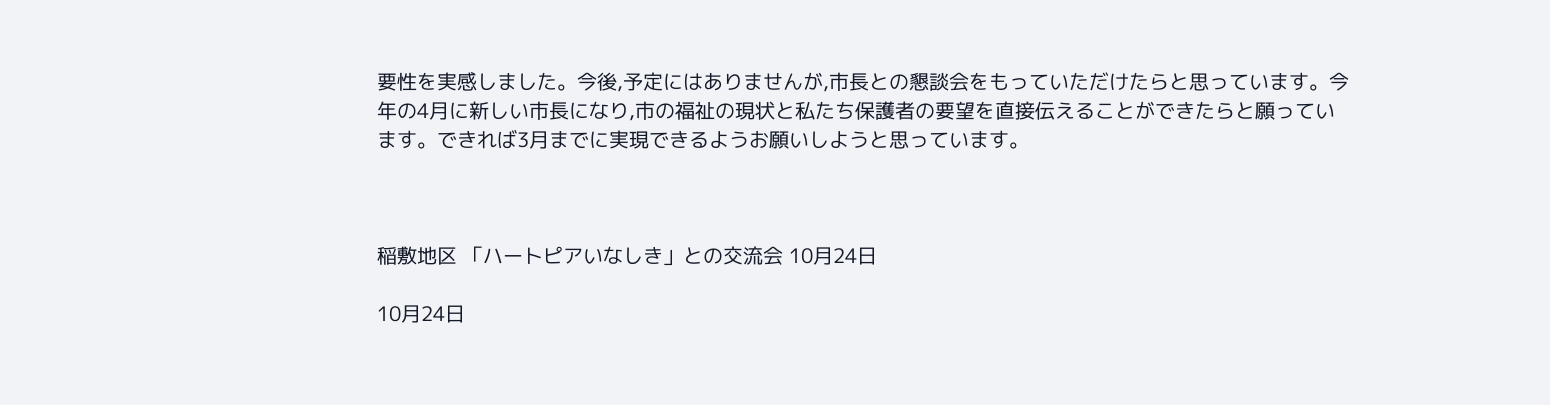要性を実感しました。今後,予定にはありませんが,市長との懇談会をもっていただけたらと思っています。今年の4月に新しい市長になり,市の福祉の現状と私たち保護者の要望を直接伝えることができたらと願っています。できれば3月までに実現できるようお願いしようと思っています。



稲敷地区 「ハートピアいなしき」との交流会 10月24日

10月24日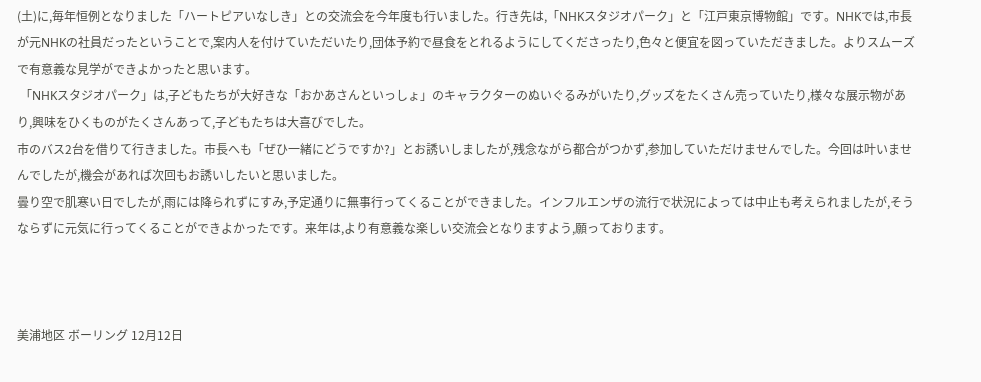(土)に,毎年恒例となりました「ハートピアいなしき」との交流会を今年度も行いました。行き先は,「NHKスタジオパーク」と「江戸東京博物館」です。NHKでは,市長が元NHKの社員だったということで,案内人を付けていただいたり,団体予約で昼食をとれるようにしてくださったり,色々と便宜を図っていただきました。よりスムーズで有意義な見学ができよかったと思います。
 「NHKスタジオパーク」は,子どもたちが大好きな「おかあさんといっしょ」のキャラクターのぬいぐるみがいたり,グッズをたくさん売っていたり,様々な展示物があり,興味をひくものがたくさんあって,子どもたちは大喜びでした。
市のバス2台を借りて行きました。市長へも「ぜひ一緒にどうですか?」とお誘いしましたが,残念ながら都合がつかず,参加していただけませんでした。今回は叶いませんでしたが,機会があれば次回もお誘いしたいと思いました。
曇り空で肌寒い日でしたが,雨には降られずにすみ,予定通りに無事行ってくることができました。インフルエンザの流行で状況によっては中止も考えられましたが,そうならずに元気に行ってくることができよかったです。来年は,より有意義な楽しい交流会となりますよう,願っております。



美浦地区 ボーリング 12月12日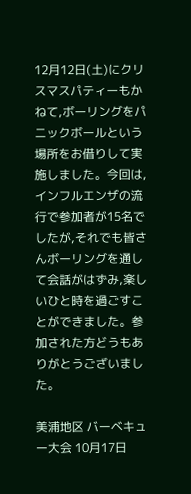12月12日(土)にクリスマスパティーもかねて,ボーリングをパニックボールという場所をお借りして実施しました。今回は,インフルエンザの流行で参加者が15名でしたが,それでも皆さんボーリングを通して会話がはずみ,楽しいひと時を過ごすことができました。参加された方どうもありがとうございました。

美浦地区 バーベキュー大会 10月17日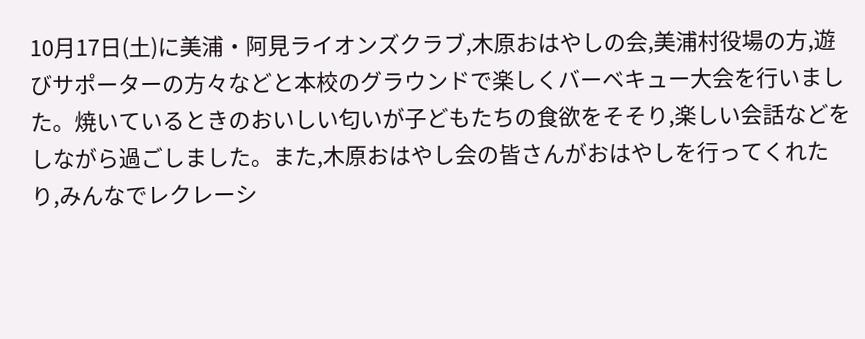10月17日(土)に美浦・阿見ライオンズクラブ,木原おはやしの会,美浦村役場の方,遊びサポーターの方々などと本校のグラウンドで楽しくバーベキュー大会を行いました。焼いているときのおいしい匂いが子どもたちの食欲をそそり,楽しい会話などをしながら過ごしました。また,木原おはやし会の皆さんがおはやしを行ってくれたり,みんなでレクレーシ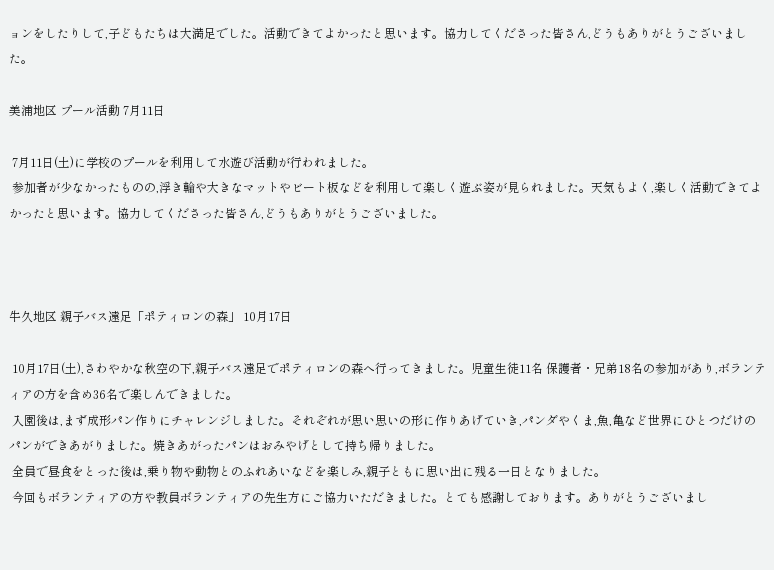ョンをしたりして,子どもたちは大満足でした。活動できてよかったと思います。協力してくださった皆さん,どうもありがとうございました。

美浦地区 プール活動 7月11日

 7月11日(土)に学校のプールを利用して水遊び活動が行われました。
 参加者が少なかったものの,浮き輪や大きなマットやビート板などを利用して楽しく遊ぶ姿が見られました。天気もよく,楽しく活動できてよかったと思います。協力してくださった皆さん,どうもありがとうございました。



牛久地区 親子バス遠足「ポティロンの森」 10月17日

 10月17日(土),さわやかな秋空の下,親子バス遠足でポティロンの森へ行ってきました。児童生徒11名 保護者・兄弟18名の参加があり,ボランティアの方を含め36名で楽しんできました。
 入園後は,まず成形パン作りにチャレンジしました。それぞれが思い思いの形に作りあげていき,パンダやくま,魚,亀など世界にひとつだけのパンができあがりました。焼きあがったパンはおみやげとして持ち帰りました。
 全員で昼食をとった後は,乗り物や動物とのふれあいなどを楽しみ,親子ともに思い出に残る一日となりました。
 今回もボランティアの方や教員ボランティアの先生方にご協力いただきました。とても感謝しております。ありがとうございまし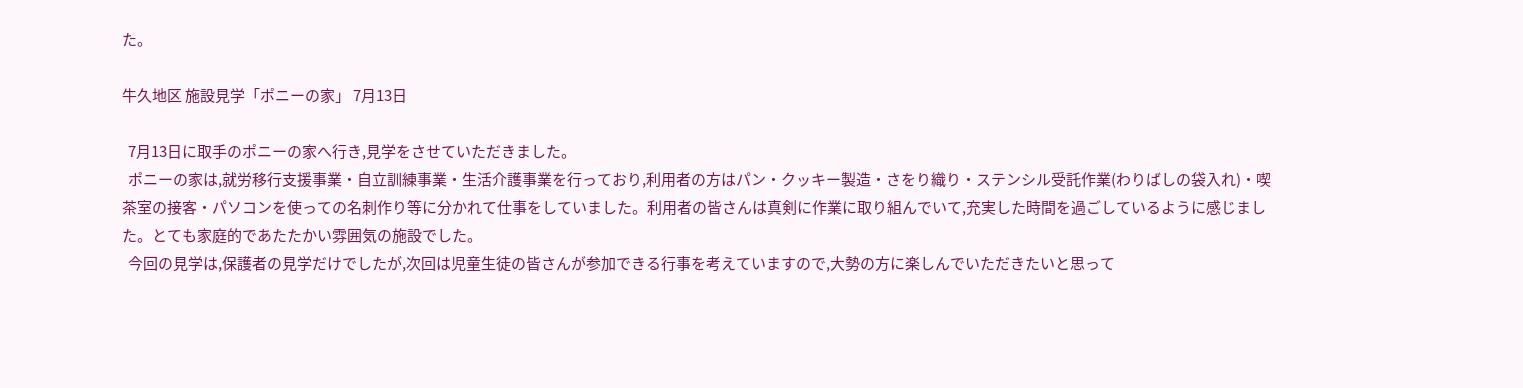た。

牛久地区 施設見学「ポニーの家」 7月13日

  7月13日に取手のポニーの家へ行き,見学をさせていただきました。
  ポニーの家は,就労移行支援事業・自立訓練事業・生活介護事業を行っており,利用者の方はパン・クッキー製造・さをり織り・ステンシル受託作業(わりばしの袋入れ)・喫茶室の接客・パソコンを使っての名刺作り等に分かれて仕事をしていました。利用者の皆さんは真剣に作業に取り組んでいて,充実した時間を過ごしているように感じました。とても家庭的であたたかい雰囲気の施設でした。
  今回の見学は,保護者の見学だけでしたが,次回は児童生徒の皆さんが参加できる行事を考えていますので,大勢の方に楽しんでいただきたいと思って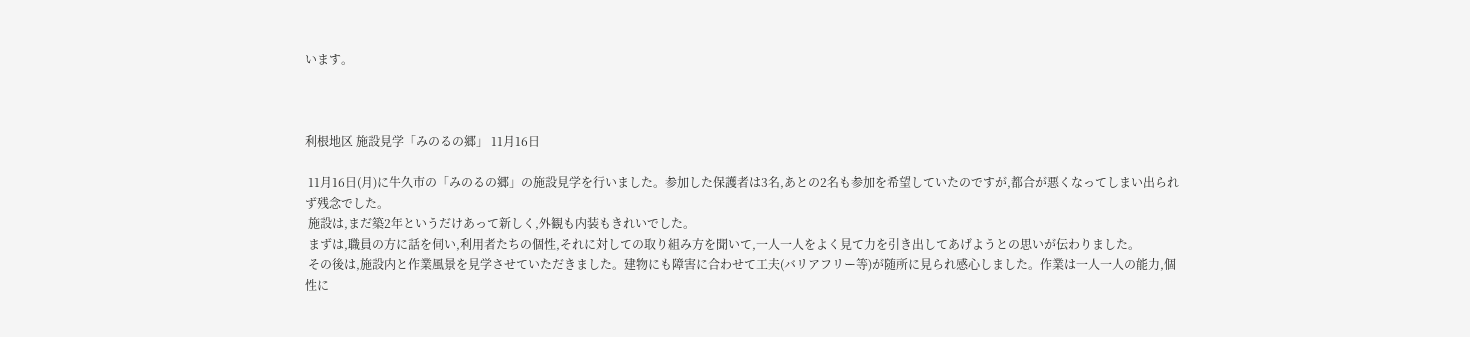います。



利根地区 施設見学「みのるの郷」 11月16日

 11月16日(月)に牛久市の「みのるの郷」の施設見学を行いました。参加した保護者は3名,あとの2名も参加を希望していたのですが,都合が悪くなってしまい出られず残念でした。
 施設は,まだ築2年というだけあって新しく,外観も内装もきれいでした。
 まずは,職員の方に話を伺い,利用者たちの個性,それに対しての取り組み方を聞いて,一人一人をよく見て力を引き出してあげようとの思いが伝わりました。
 その後は,施設内と作業風景を見学させていただきました。建物にも障害に合わせて工夫(バリアフリー等)が随所に見られ感心しました。作業は一人一人の能力,個性に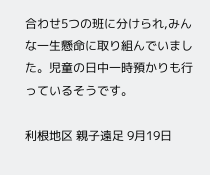合わせ5つの班に分けられ,みんな一生懸命に取り組んでいました。児童の日中一時預かりも行っているそうです。

利根地区 親子遠足 9月19日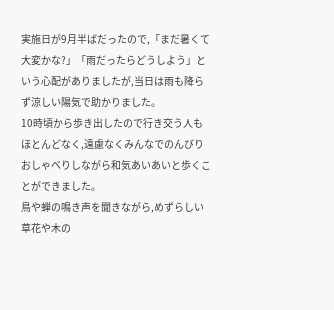実施日が9月半ばだったので,「まだ暑くて大変かな?」「雨だったらどうしよう」という心配がありましたが,当日は雨も降らず涼しい陽気で助かりました。
10時頃から歩き出したので行き交う人もほとんどなく,遠慮なくみんなでのんびりおしゃべりしながら和気あいあいと歩くことができました。
鳥や蝉の鳴き声を聞きながら,めずらしい草花や木の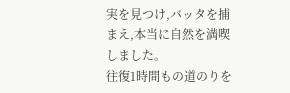実を見つけ,バッタを捕まえ,本当に自然を満喫しました。
往復1時間もの道のりを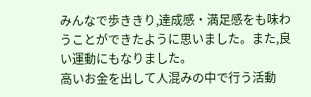みんなで歩ききり,達成感・満足感をも味わうことができたように思いました。また,良い運動にもなりました。
高いお金を出して人混みの中で行う活動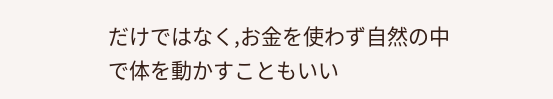だけではなく,お金を使わず自然の中で体を動かすこともいい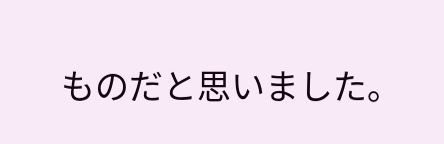ものだと思いました。